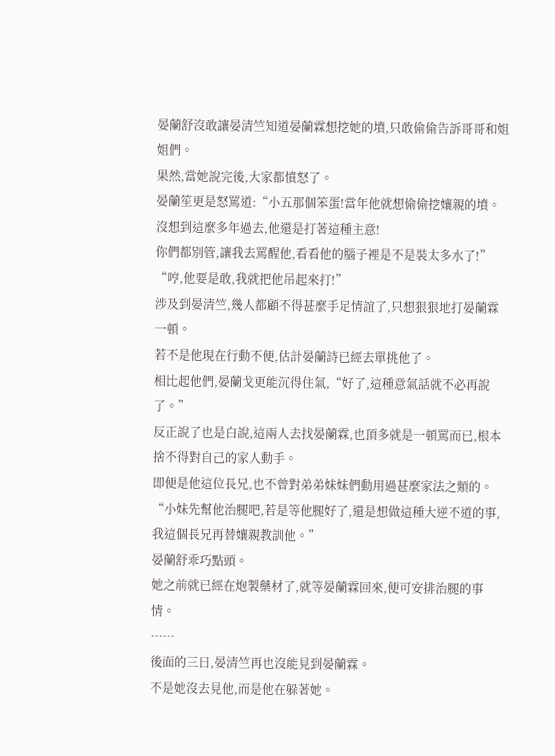晏蘭舒沒敢讓晏清竺知道晏蘭霖想挖她的墳,只敢偷偷告訴哥哥和姐姐們。
果然,當她說完後,大家都憤怒了。
晏蘭笙更是怒罵道:“小五那個笨蛋!當年他就想偷偷挖孃親的墳。
沒想到這麼多年過去,他還是打著這種主意!
你們都別管,讓我去罵醒他,看看他的腦子裡是不是裝太多水了!”
“哼,他要是敢,我就把他吊起來打!”
涉及到晏清竺,幾人都顧不得甚麼手足情誼了,只想狠狠地打晏蘭霖一頓。
若不是他現在行動不便,估計晏蘭詩已經去單挑他了。
相比起他們,晏蘭戈更能沉得住氣,“好了,這種意氣話就不必再說了。”
反正說了也是白說,這兩人去找晏蘭霖,也頂多就是一頓罵而已,根本捨不得對自己的家人動手。
即便是他這位長兄,也不曾對弟弟妹妹們動用過甚麼家法之類的。
“小妹先幫他治腿吧,若是等他腿好了,還是想做這種大逆不道的事,我這個長兄再替孃親教訓他。”
晏蘭舒乖巧點頭。
她之前就已經在炮製藥材了,就等晏蘭霖回來,便可安排治腿的事情。
……
後面的三日,晏清竺再也沒能見到晏蘭霖。
不是她沒去見他,而是他在躲著她。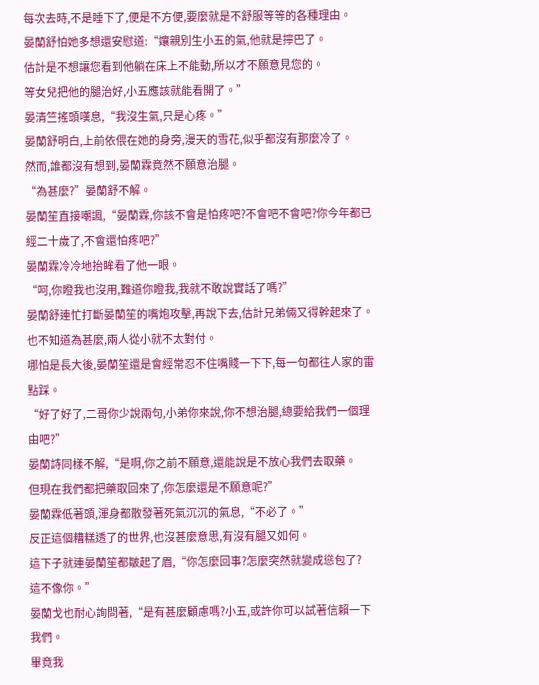每次去時,不是睡下了,便是不方便,要麼就是不舒服等等的各種理由。
晏蘭舒怕她多想還安慰道:“孃親別生小五的氣,他就是擰巴了。
估計是不想讓您看到他躺在床上不能動,所以才不願意見您的。
等女兒把他的腿治好,小五應該就能看開了。”
晏清竺搖頭嘆息,“我沒生氣,只是心疼。”
晏蘭舒明白,上前依偎在她的身旁,漫天的雪花,似乎都沒有那麼冷了。
然而,誰都沒有想到,晏蘭霖竟然不願意治腿。
“為甚麼?”晏蘭舒不解。
晏蘭笙直接嘲諷,“晏蘭霖,你該不會是怕疼吧?不會吧不會吧?你今年都已經二十歲了,不會還怕疼吧?”
晏蘭霖冷冷地抬眸看了他一眼。
“呵,你瞪我也沒用,難道你瞪我,我就不敢說實話了嗎?”
晏蘭舒連忙打斷晏蘭笙的嘴炮攻擊,再說下去,估計兄弟倆又得幹起來了。
也不知道為甚麼,兩人從小就不太對付。
哪怕是長大後,晏蘭笙還是會經常忍不住嘴賤一下下,每一句都往人家的雷點踩。
“好了好了,二哥你少說兩句,小弟你來說,你不想治腿,總要給我們一個理由吧?”
晏蘭詩同樣不解,“是啊,你之前不願意,還能說是不放心我們去取藥。
但現在我們都把藥取回來了,你怎麼還是不願意呢?”
晏蘭霖低著頭,渾身都散發著死氣沉沉的氣息,“不必了。”
反正這個糟糕透了的世界,也沒甚麼意思,有沒有腿又如何。
這下子就連晏蘭笙都皺起了眉,“你怎麼回事?怎麼突然就變成慫包了?
這不像你。”
晏蘭戈也耐心詢問著,“是有甚麼顧慮嗎?小五,或許你可以試著信賴一下我們。
畢竟我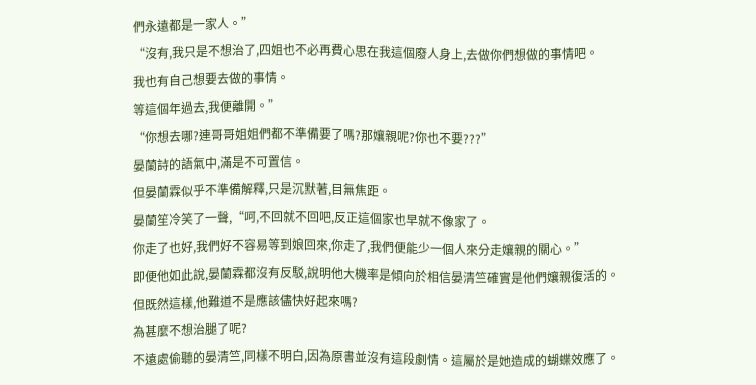們永遠都是一家人。”
“沒有,我只是不想治了,四姐也不必再費心思在我這個廢人身上,去做你們想做的事情吧。
我也有自己想要去做的事情。
等這個年過去,我便離開。”
“你想去哪?連哥哥姐姐們都不準備要了嗎?那孃親呢?你也不要???”
晏蘭詩的語氣中,滿是不可置信。
但晏蘭霖似乎不準備解釋,只是沉默著,目無焦距。
晏蘭笙冷笑了一聲,“呵,不回就不回吧,反正這個家也早就不像家了。
你走了也好,我們好不容易等到娘回來,你走了,我們便能少一個人來分走孃親的關心。”
即便他如此說,晏蘭霖都沒有反駁,說明他大機率是傾向於相信晏清竺確實是他們孃親復活的。
但既然這樣,他難道不是應該儘快好起來嗎?
為甚麼不想治腿了呢?
不遠處偷聽的晏清竺,同樣不明白,因為原書並沒有這段劇情。這屬於是她造成的蝴蝶效應了。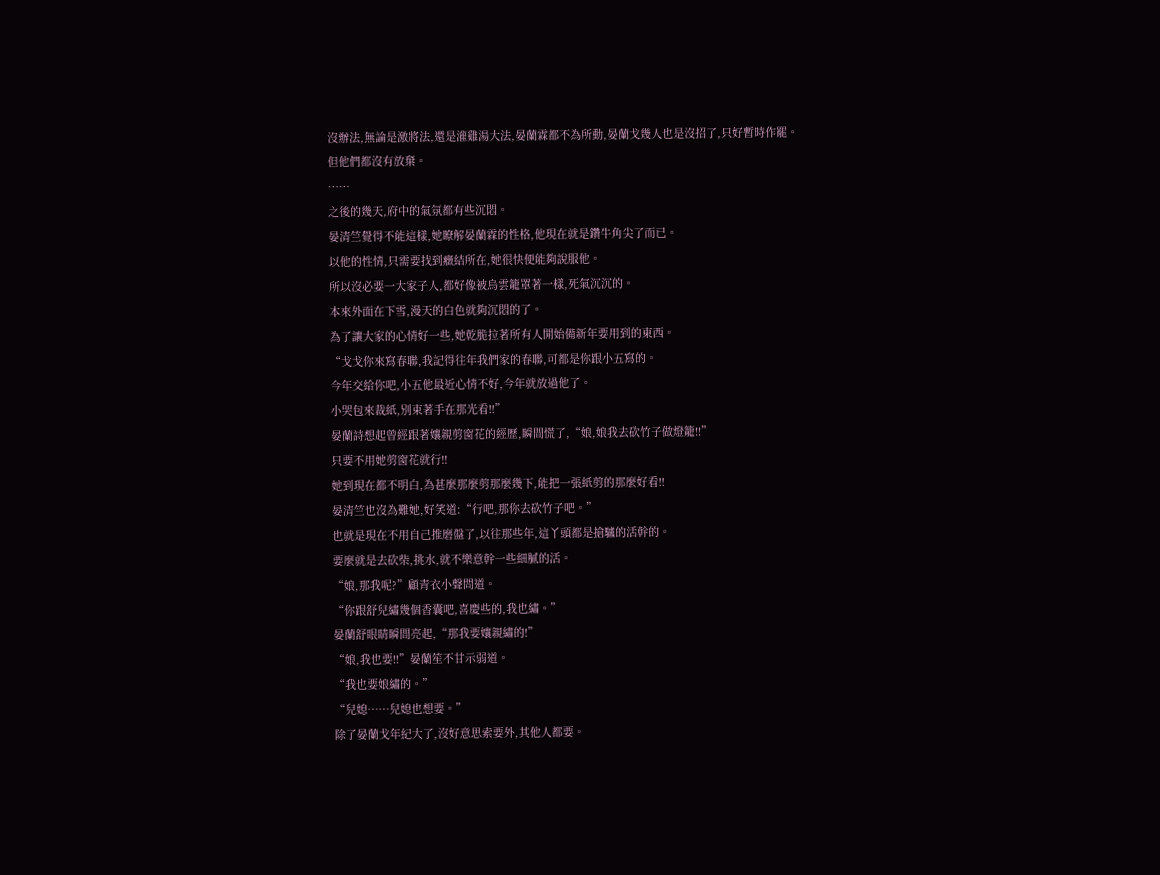沒辦法,無論是激將法,還是灌雞湯大法,晏蘭霖都不為所動,晏蘭戈幾人也是沒招了,只好暫時作罷。
但他們都沒有放棄。
……
之後的幾天,府中的氣氛都有些沉悶。
晏清竺覺得不能這樣,她瞭解晏蘭霖的性格,他現在就是鑽牛角尖了而已。
以他的性情,只需要找到癥結所在,她很快便能夠說服他。
所以沒必要一大家子人,都好像被烏雲籠罩著一樣,死氣沉沉的。
本來外面在下雪,漫天的白色就夠沉悶的了。
為了讓大家的心情好一些,她乾脆拉著所有人開始備新年要用到的東西。
“戈戈你來寫春聯,我記得往年我們家的春聯,可都是你跟小五寫的。
今年交給你吧,小五他最近心情不好,今年就放過他了。
小哭包來裁紙,別束著手在那光看!!”
晏蘭詩想起曾經跟著孃親剪窗花的經歷,瞬間慌了,“娘,娘我去砍竹子做燈籠!!”
只要不用她剪窗花就行!!
她到現在都不明白,為甚麼那麼剪那麼幾下,能把一張紙剪的那麼好看!!
晏清竺也沒為難她,好笑道:“行吧,那你去砍竹子吧。”
也就是現在不用自己推磨盤了,以往那些年,這丫頭都是搶驢的活幹的。
要麼就是去砍柴,挑水,就不樂意幹一些細膩的活。
“娘,那我呢?”顧青衣小聲問道。
“你跟舒兒繡幾個香囊吧,喜慶些的,我也繡。”
晏蘭舒眼睛瞬間亮起,“那我要孃親繡的!”
“娘,我也要!!”晏蘭笙不甘示弱道。
“我也要娘繡的。”
“兒媳……兒媳也想要。”
除了晏蘭戈年紀大了,沒好意思索要外,其他人都要。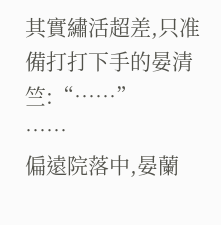其實繡活超差,只准備打打下手的晏清竺:“……”
……
偏遠院落中,晏蘭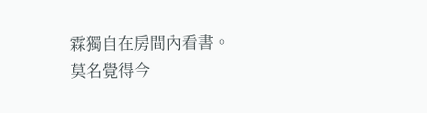霖獨自在房間內看書。
莫名覺得今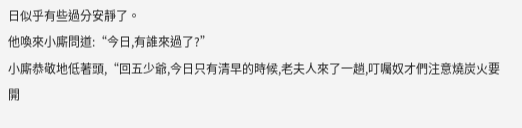日似乎有些過分安靜了。
他喚來小廝問道:“今日,有誰來過了?”
小廝恭敬地低著頭,“回五少爺,今日只有清早的時候,老夫人來了一趟,叮囑奴才們注意燒炭火要開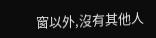窗以外,沒有其他人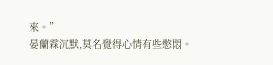來。”
晏蘭霖沉默,莫名覺得心情有些憋悶。